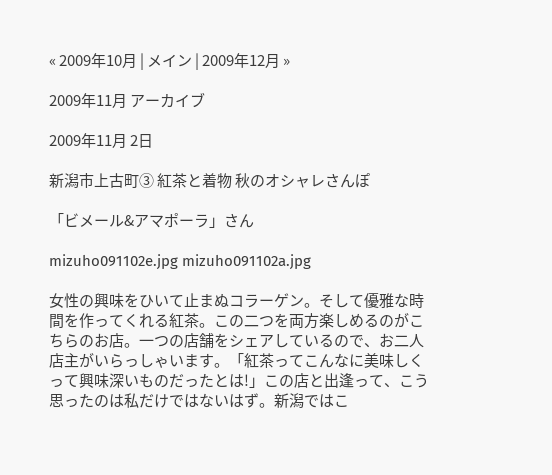« 2009年10月 | メイン | 2009年12月 »

2009年11月 アーカイブ

2009年11月 2日

新潟市上古町③ 紅茶と着物 秋のオシャレさんぽ

「ビメール&アマポーラ」さん

mizuho091102e.jpg mizuho091102a.jpg

女性の興味をひいて止まぬコラーゲン。そして優雅な時間を作ってくれる紅茶。この二つを両方楽しめるのがこちらのお店。一つの店舗をシェアしているので、お二人店主がいらっしゃいます。「紅茶ってこんなに美味しくって興味深いものだったとは!」この店と出逢って、こう思ったのは私だけではないはず。新潟ではこ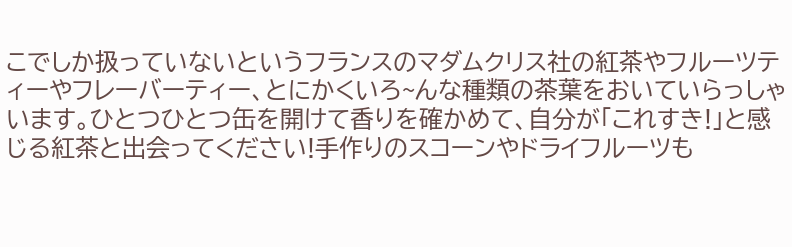こでしか扱っていないというフランスのマダムクリス社の紅茶やフルーツティーやフレーバーティー、とにかくいろ~んな種類の茶葉をおいていらっしゃいます。ひとつひとつ缶を開けて香りを確かめて、自分が「これすき!」と感じる紅茶と出会ってください!手作りのスコーンやドライフルーツも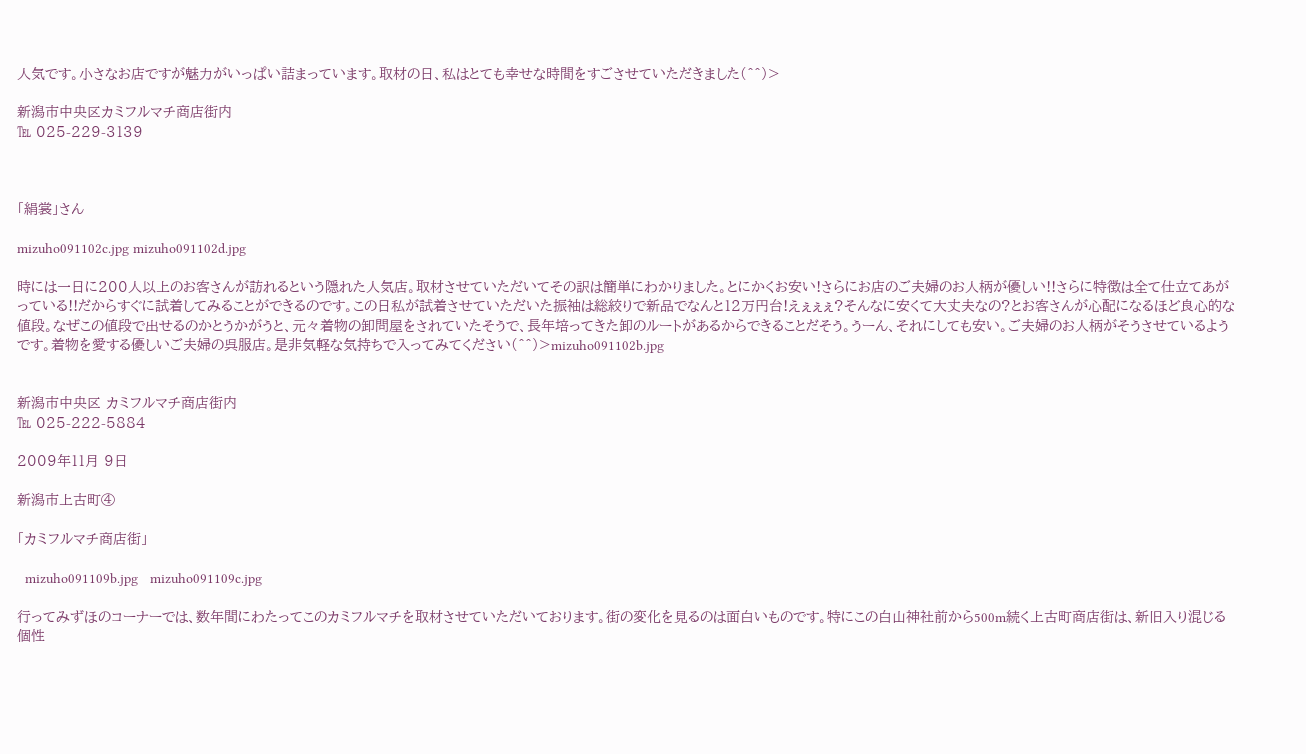人気です。小さなお店ですが魅力がいっぱい詰まっています。取材の日、私はとても幸せな時間をすごさせていただきました(^^)>

新潟市中央区カミフルマチ商店街内
℡ 025-229-3139



「絹裳」さん

mizuho091102c.jpg mizuho091102d.jpg

時には一日に200人以上のお客さんが訪れるという隠れた人気店。取材させていただいてその訳は簡単にわかりました。とにかくお安い!さらにお店のご夫婦のお人柄が優しい!!さらに特徴は全て仕立てあがっている!!だからすぐに試着してみることができるのです。この日私が試着させていただいた振袖は総絞りで新品でなんと12万円台!えぇぇぇ?そんなに安くて大丈夫なの?とお客さんが心配になるほど良心的な値段。なぜこの値段で出せるのかとうかがうと、元々着物の卸問屋をされていたそうで、長年培ってきた卸のルートがあるからできることだそう。うーん、それにしても安い。ご夫婦のお人柄がそうさせているようです。着物を愛する優しいご夫婦の呉服店。是非気軽な気持ちで入ってみてください(^^)>mizuho091102b.jpg


新潟市中央区 カミフルマチ商店街内
℡ 025-222-5884

2009年11月 9日

新潟市上古町④

「カミフルマチ商店街」

  mizuho091109b.jpg   mizuho091109c.jpg

行ってみずほのコーナーでは、数年間にわたってこのカミフルマチを取材させていただいております。街の変化を見るのは面白いものです。特にこの白山神社前から500m続く上古町商店街は、新旧入り混じる個性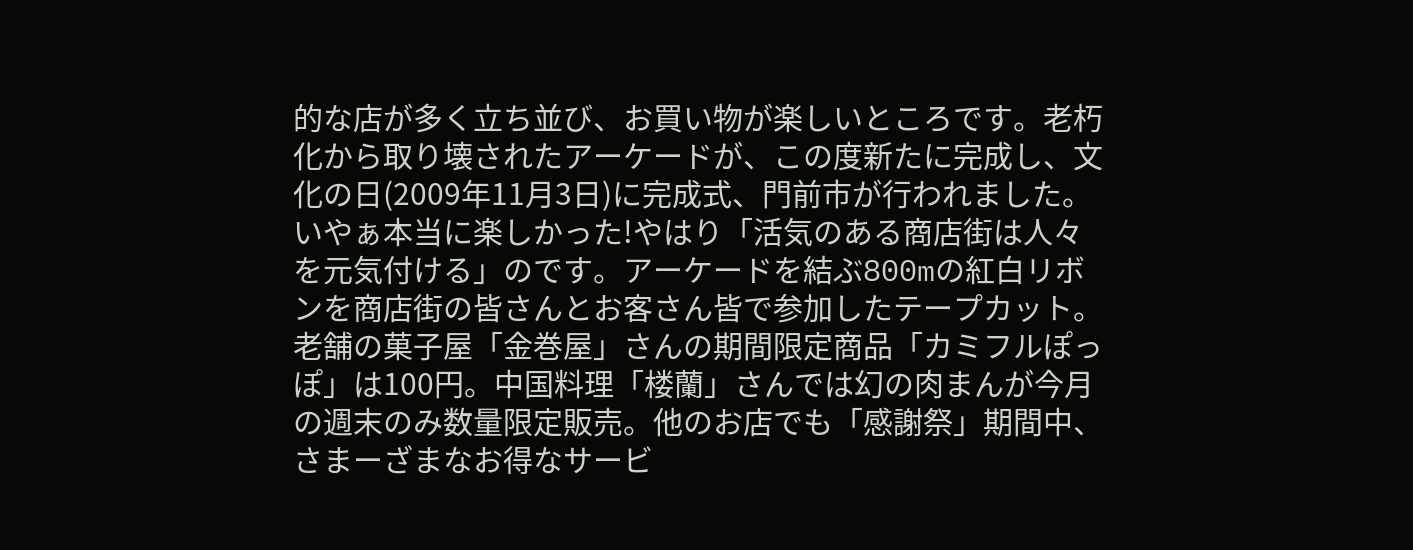的な店が多く立ち並び、お買い物が楽しいところです。老朽化から取り壊されたアーケードが、この度新たに完成し、文化の日(2009年11月3日)に完成式、門前市が行われました。いやぁ本当に楽しかった!やはり「活気のある商店街は人々を元気付ける」のです。アーケードを結ぶ800mの紅白リボンを商店街の皆さんとお客さん皆で参加したテープカット。老舗の菓子屋「金巻屋」さんの期間限定商品「カミフルぽっぽ」は100円。中国料理「楼蘭」さんでは幻の肉まんが今月の週末のみ数量限定販売。他のお店でも「感謝祭」期間中、さまーざまなお得なサービ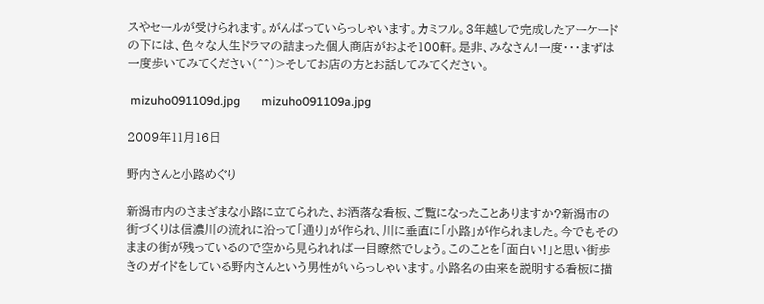スやセールが受けられます。がんばっていらっしゃいます。カミフル。3年越しで完成したアーケードの下には、色々な人生ドラマの詰まった個人商店がおよそ100軒。是非、みなさん!一度・・・まずは一度歩いてみてください(^^)>そしてお店の方とお話してみてください。

 mizuho091109d.jpg       mizuho091109a.jpg

2009年11月16日

野内さんと小路めぐり

新潟市内のさまざまな小路に立てられた、お洒落な看板、ご覧になったことありますか?新潟市の街づくりは信濃川の流れに沿って「通り」が作られ、川に垂直に「小路」が作られました。今でもそのままの街が残っているので空から見られれば一目瞭然でしょう。このことを「面白い!」と思い街歩きのガイドをしている野内さんという男性がいらっしゃいます。小路名の由来を説明する看板に描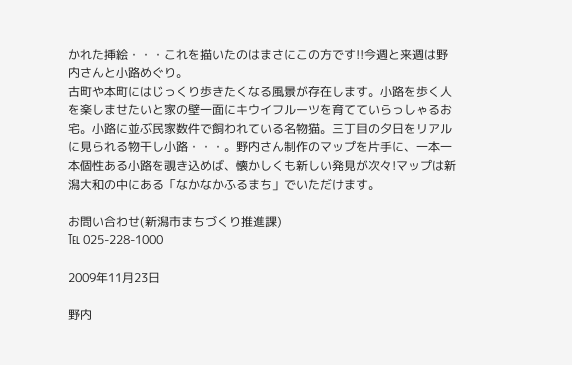かれた挿絵・・・これを描いたのはまさにこの方です!!今週と来週は野内さんと小路めぐり。
古町や本町にはじっくり歩きたくなる風景が存在します。小路を歩く人を楽しませたいと家の壁一面にキウイフルーツを育てていらっしゃるお宅。小路に並ぶ民家数件で飼われている名物猫。三丁目の夕日をリアルに見られる物干し小路・・・。野内さん制作のマップを片手に、一本一本個性ある小路を覗き込めば、懐かしくも新しい発見が次々!マップは新潟大和の中にある「なかなかふるまち」でいただけます。

お問い合わせ(新潟市まちづくり推進課)
℡ 025-228-1000

2009年11月23日

野内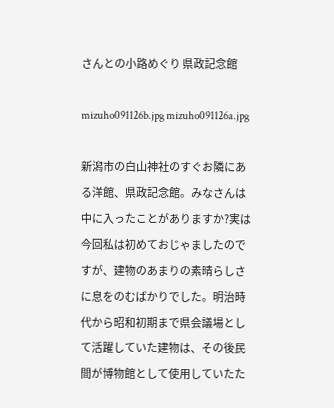さんとの小路めぐり 県政記念館

mizuho091126b.jpg mizuho091126a.jpg

新潟市の白山神社のすぐお隣にある洋館、県政記念館。みなさんは中に入ったことがありますか?実は今回私は初めておじゃましたのですが、建物のあまりの素晴らしさに息をのむばかりでした。明治時代から昭和初期まで県会議場として活躍していた建物は、その後民間が博物館として使用していたた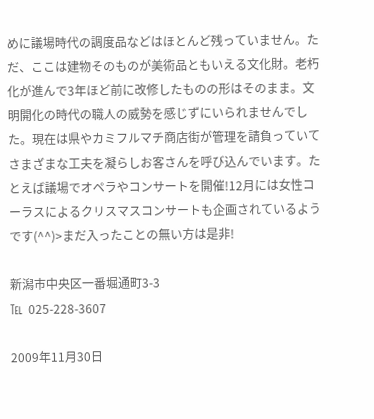めに議場時代の調度品などはほとんど残っていません。ただ、ここは建物そのものが美術品ともいえる文化財。老朽化が進んで3年ほど前に改修したものの形はそのまま。文明開化の時代の職人の威勢を感じずにいられませんでした。現在は県やカミフルマチ商店街が管理を請負っていてさまざまな工夫を凝らしお客さんを呼び込んでいます。たとえば議場でオペラやコンサートを開催!12月には女性コーラスによるクリスマスコンサートも企画されているようです(^^)>まだ入ったことの無い方は是非!

新潟市中央区一番堀通町3-3
℡  025-228-3607

2009年11月30日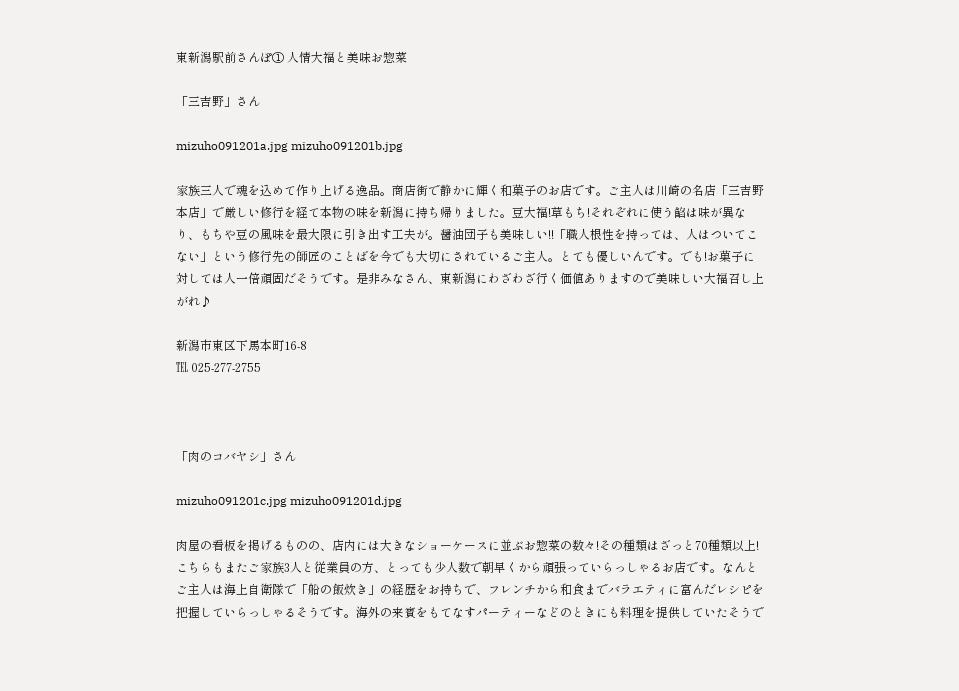東新潟駅前さんぽ① 人情大福と美味お惣菜

「三吉野」さん

mizuho091201a.jpg mizuho091201b.jpg

家族三人で魂を込めて作り上げる逸品。商店街で静かに輝く和菓子のお店です。ご主人は川崎の名店「三吉野本店」で厳しい修行を経て本物の味を新潟に持ち帰りました。豆大福!草もち!それぞれに使う餡は味が異なり、もちや豆の風味を最大限に引き出す工夫が。醤油団子も美味しい!!「職人根性を持っては、人はついてこない」という修行先の師匠のことばを今でも大切にされているご主人。とても優しいんです。でも!お菓子に対しては人一倍頑固だそうです。是非みなさん、東新潟にわざわざ行く価値ありますので美味しい大福召し上がれ♪

新潟市東区下馬本町16-8
℡ 025-277-2755



「肉のコバヤシ」さん

mizuho091201c.jpg mizuho091201d.jpg

肉屋の看板を掲げるものの、店内には大きなショーケースに並ぶお惣菜の数々!その種類はざっと70種類以上!こちらもまたご家族3人と従業員の方、とっても少人数で朝早くから頑張っていらっしゃるお店です。なんとご主人は海上自衛隊で「船の飯炊き」の経歴をお持ちで、フレンチから和食までバラエティに富んだレシピを把握していらっしゃるそうです。海外の来賓をもてなすパーティーなどのときにも料理を提供していたそうで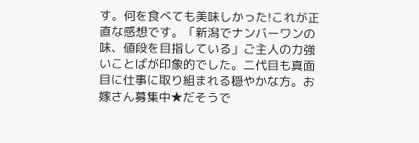す。何を食べても美味しかった!これが正直な感想です。「新潟でナンバーワンの味、値段を目指している」ご主人の力強いことばが印象的でした。二代目も真面目に仕事に取り組まれる穏やかな方。お嫁さん募集中★だそうで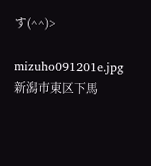す(^^)>

mizuho091201e.jpg
新潟市東区下馬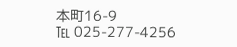本町16-9
℡ 025-277-4256